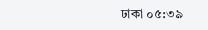ঢাকা ০৫:৩৯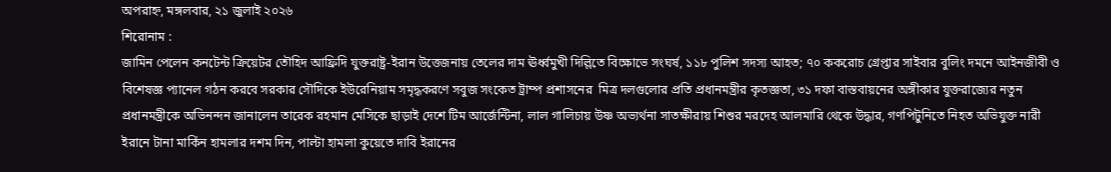অপরাহ্ন, মঙ্গলবার, ২১ জুলাই ২০২৬
শিরোনাম :
জামিন পেলেন কনটেন্ট ক্রিয়েটর তৌহিদ আফ্রিদি যুক্তরাষ্ট্র-ইরান উত্তেজনায় তেলের দাম ঊর্ধ্বমুখী দিল্লিতে বিক্ষোভে সংঘর্ষ, ১১৮ পুলিশ সদস্য আহত; ৭০ ককরোচ গ্রেপ্তার সাইবার বুলিং দমনে আইনজীবী ও বিশেষজ্ঞ প্যানেল গঠন করবে সরকার সৌদিকে ইউরেনিয়াম সমৃদ্ধকরণে সবুজ সংকেত ট্রাম্প প্রশাসনের  মিত্র দলগুলোর প্রতি প্রধানমন্ত্রীর কৃতজ্ঞতা, ৩১ দফা বাস্তবায়নের অঙ্গীকার যুক্তরাজ্যের নতুন প্রধানমন্ত্রীকে অভিনন্দন জানালেন তারেক রহমান মেসিকে ছাড়াই দেশে টিম আর্জেন্টিনা, লাল গালিচায় উষ্ণ অভ্যর্থনা সাতক্ষীরায় শিশুর মরদেহ আলমারি থেকে উদ্ধার, গণপিটুনিতে নিহত অভিযুক্ত নারী ইরানে টানা মার্কিন হামলার দশম দিন, পাল্টা হামলা কুয়েতে দাবি ইরানের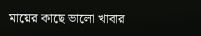মায়ের কাছে ভালো খাবার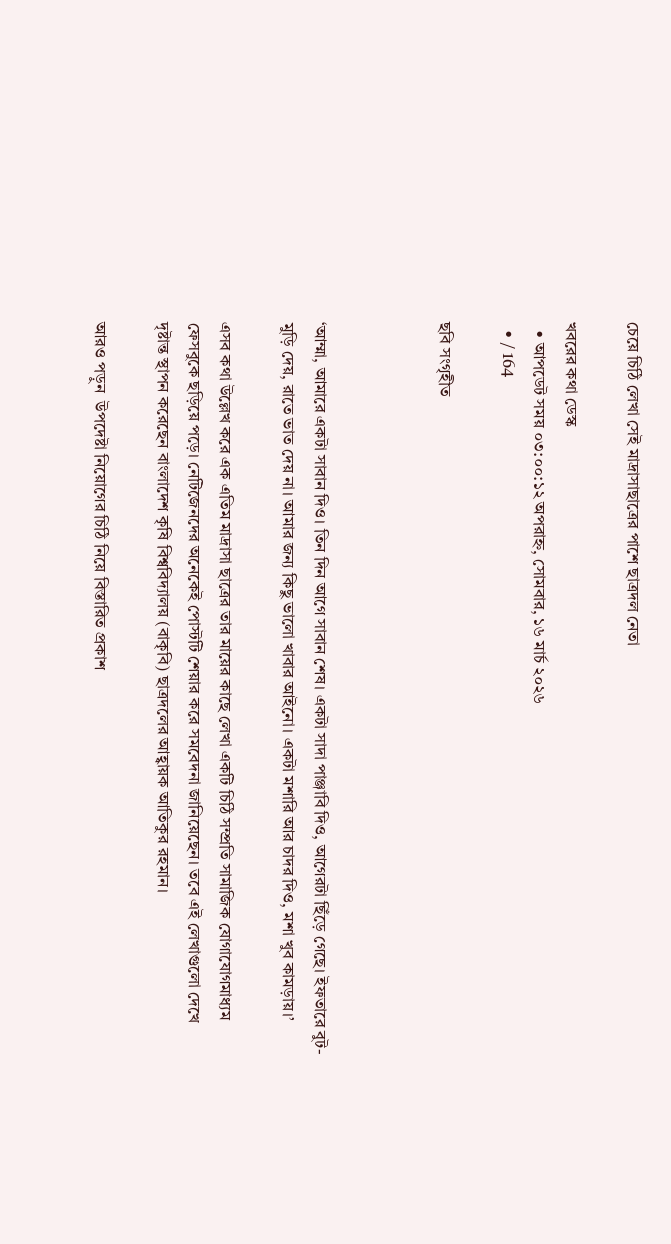চেয়ে চিঠি লেখা সেই মাদ্রাসাছাত্রের পাশে ছাত্রদল নেতা

খবরের কথা ডেস্ক
  • আপডেট সময় ০৩:০০:১২ অপরাহ্ন, সোমবার, ১৬ মার্চ ২০২৬
  • / 164

ছবি সংগৃহীত



‘আম্মা, আমারে একটা সাবান দিও। তিন দিন আগে সাবান শেষ। একটা সাদা পাঞ্জাবি দিও, আগেরটা ছিঁড়ে গেছে। ইফতারে বুট-মুড়ি দেয়, রাতে ভাত দেয় না। আমার জন্য কিছু ভালো খাবার আইনো। একটা মশারি আর চাদর দিও, মশা খুব কামড়ায়।’

এসব কথা উল্লেখ করে এক এতিম মাদ্রাসা ছাত্রের তার মায়ের কাছে লেখা একটি চিঠি সম্প্রতি সামাজিক যোগাযোগমাধ্যম ফেসবুকে ছড়িয়ে পড়ে। নেটিজেনদের অনেকেই পোস্টটি শেয়ার করে সমবেদনা জানিয়েছেন। তবে এই লেখাগুলো দেখে দৃষ্টান্ত স্থাপন করেছেন বাংলাদেশ কৃষি বিশ্ববিদ্যালয় (বাকৃবি) ছাত্রদলের আহ্বায়ক আতিকুর রহমান।

আরও পড়ুন  উপদেষ্টা নিয়োগের চিঠি নিয়ে বিস্তারিত প্রকাশ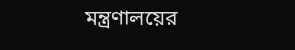মন্ত্রণালয়ের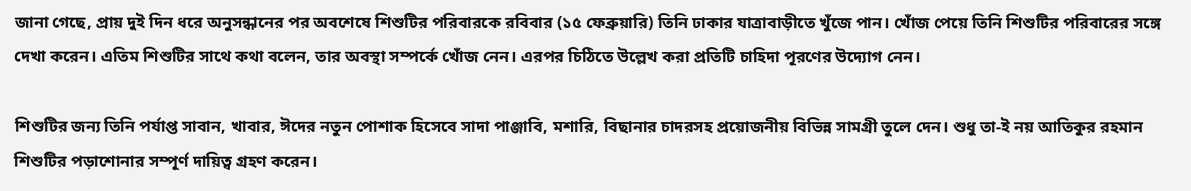জানা গেছে, প্রায় দুই দিন ধরে অনুসন্ধানের পর অবশেষে শিশুটির পরিবারকে রবিবার (১৫ ফেব্রুয়ারি) তিনি ঢাকার যাত্রাবাড়ীতে খুঁজে পান। খোঁজ পেয়ে তিনি শিশুটির পরিবারের সঙ্গে দেখা করেন। এতিম শিশুটির সাথে কথা বলেন, তার অবস্থা সম্পর্কে খোঁজ নেন। এরপর চিঠিতে উল্লেখ করা প্রতিটি চাহিদা পূরণের উদ্যোগ নেন।

শিশুটির জন্য তিনি পর্যাপ্ত সাবান, খাবার, ঈদের নতুন পোশাক হিসেবে সাদা পাঞ্জাবি, মশারি, বিছানার চাদরসহ প্রয়োজনীয় বিভিন্ন সামগ্রী তুলে দেন। শুধু তা-ই নয় আতিকুর রহমান শিশুটির পড়াশোনার সম্পূর্ণ দায়িত্ব গ্রহণ করেন।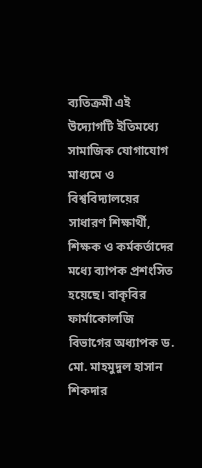ব্যতিক্রমী এই উদ্যোগটি ইতিমধ্যে সামাজিক যোগাযোগ মাধ্যমে ও বিশ্ববিদ্যালয়ের সাধারণ শিক্ষার্থী, শিক্ষক ও কর্মকর্তাদের মধ্যে ব্যাপক প্রশংসিত হয়েছে। বাকৃবির ফার্মাকোলজি বিভাগের অধ্যাপক ড. মো. মাহমুদুল হাসান শিকদার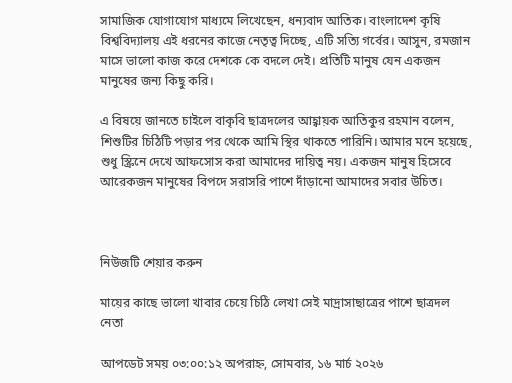সামাজিক যোগাযোগ মাধ্যমে লিখেছেন, ধন্যবাদ আতিক। বাংলাদেশ কৃষি বিশ্ববিদ্যালয় এই ধরনের কাজে নেতৃত্ব দিচ্ছে, এটি সত্যি গর্বের। আসুন, রমজান মাসে ভালো কাজ করে দেশকে কে বদলে দেই। প্রতিটি মানুষ যেন একজন মানুষের জন্য কিছু করি।

এ বিষয়ে জানতে চাইলে বাকৃবি ছাত্রদলের আহ্বায়ক আতিকুর রহমান বলেন, শিশুটির চিঠিটি পড়ার পর থেকে আমি স্থির থাকতে পারিনি। আমার মনে হয়েছে, শুধু স্ক্রিনে দেখে আফসোস করা আমাদের দায়িত্ব নয়। একজন মানুষ হিসেবে আরেকজন মানুষের বিপদে সরাসরি পাশে দাঁড়ানো আমাদের সবার উচিত।



নিউজটি শেয়ার করুন

মায়ের কাছে ভালো খাবার চেয়ে চিঠি লেখা সেই মাদ্রাসাছাত্রের পাশে ছাত্রদল নেতা

আপডেট সময় ০৩:০০:১২ অপরাহ্ন, সোমবার, ১৬ মার্চ ২০২৬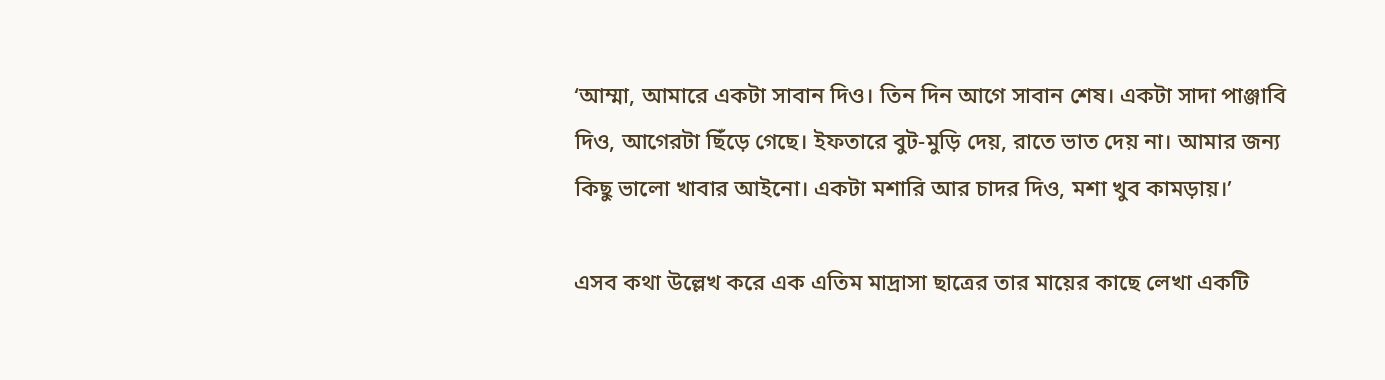‘আম্মা, আমারে একটা সাবান দিও। তিন দিন আগে সাবান শেষ। একটা সাদা পাঞ্জাবি দিও, আগেরটা ছিঁড়ে গেছে। ইফতারে বুট-মুড়ি দেয়, রাতে ভাত দেয় না। আমার জন্য কিছু ভালো খাবার আইনো। একটা মশারি আর চাদর দিও, মশা খুব কামড়ায়।’

এসব কথা উল্লেখ করে এক এতিম মাদ্রাসা ছাত্রের তার মায়ের কাছে লেখা একটি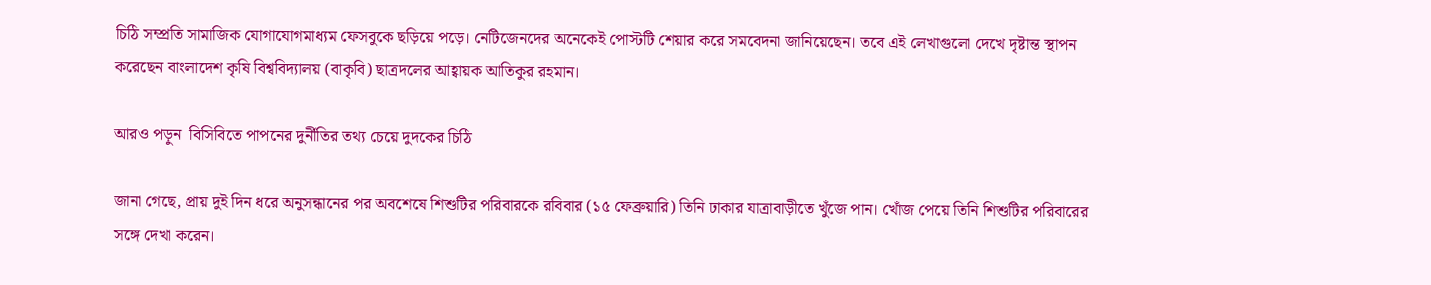চিঠি সম্প্রতি সামাজিক যোগাযোগমাধ্যম ফেসবুকে ছড়িয়ে পড়ে। নেটিজেনদের অনেকেই পোস্টটি শেয়ার করে সমবেদনা জানিয়েছেন। তবে এই লেখাগুলো দেখে দৃষ্টান্ত স্থাপন করেছেন বাংলাদেশ কৃষি বিশ্ববিদ্যালয় (বাকৃবি) ছাত্রদলের আহ্বায়ক আতিকুর রহমান।

আরও পড়ুন  বিসিবিতে পাপনের দুর্নীতির তথ্য চেয়ে দুদকের চিঠি

জানা গেছে, প্রায় দুই দিন ধরে অনুসন্ধানের পর অবশেষে শিশুটির পরিবারকে রবিবার (১৫ ফেব্রুয়ারি) তিনি ঢাকার যাত্রাবাড়ীতে খুঁজে পান। খোঁজ পেয়ে তিনি শিশুটির পরিবারের সঙ্গে দেখা করেন।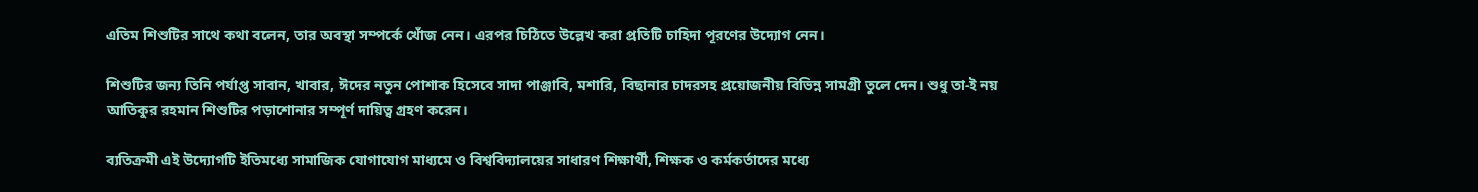এতিম শিশুটির সাথে কথা বলেন, তার অবস্থা সম্পর্কে খোঁজ নেন। এরপর চিঠিতে উল্লেখ করা প্রতিটি চাহিদা পূরণের উদ্যোগ নেন।

শিশুটির জন্য তিনি পর্যাপ্ত সাবান, খাবার, ঈদের নতুন পোশাক হিসেবে সাদা পাঞ্জাবি, মশারি, বিছানার চাদরসহ প্রয়োজনীয় বিভিন্ন সামগ্রী তুলে দেন। শুধু তা-ই নয় আতিকুর রহমান শিশুটির পড়াশোনার সম্পূর্ণ দায়িত্ব গ্রহণ করেন।

ব্যতিক্রমী এই উদ্যোগটি ইতিমধ্যে সামাজিক যোগাযোগ মাধ্যমে ও বিশ্ববিদ্যালয়ের সাধারণ শিক্ষার্থী, শিক্ষক ও কর্মকর্তাদের মধ্যে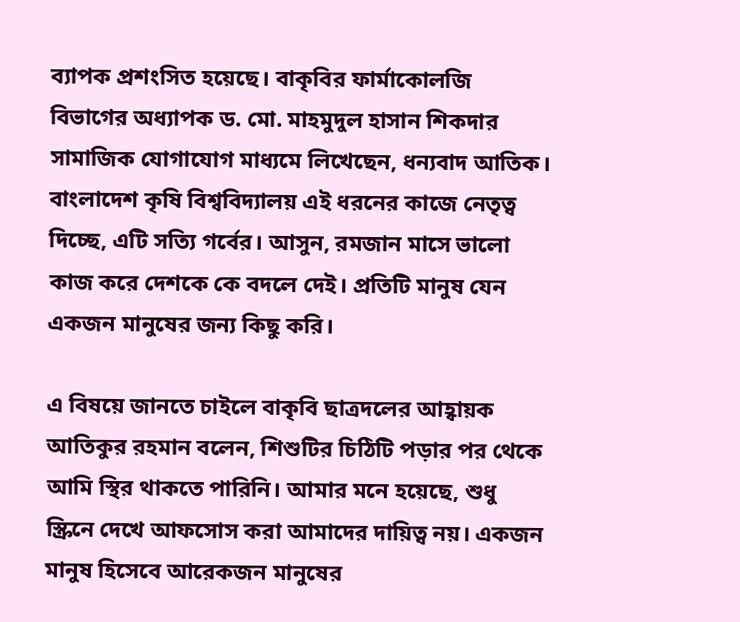ব্যাপক প্রশংসিত হয়েছে। বাকৃবির ফার্মাকোলজি বিভাগের অধ্যাপক ড. মো. মাহমুদুল হাসান শিকদার সামাজিক যোগাযোগ মাধ্যমে লিখেছেন, ধন্যবাদ আতিক। বাংলাদেশ কৃষি বিশ্ববিদ্যালয় এই ধরনের কাজে নেতৃত্ব দিচ্ছে, এটি সত্যি গর্বের। আসুন, রমজান মাসে ভালো কাজ করে দেশকে কে বদলে দেই। প্রতিটি মানুষ যেন একজন মানুষের জন্য কিছু করি।

এ বিষয়ে জানতে চাইলে বাকৃবি ছাত্রদলের আহ্বায়ক আতিকুর রহমান বলেন, শিশুটির চিঠিটি পড়ার পর থেকে আমি স্থির থাকতে পারিনি। আমার মনে হয়েছে, শুধু স্ক্রিনে দেখে আফসোস করা আমাদের দায়িত্ব নয়। একজন মানুষ হিসেবে আরেকজন মানুষের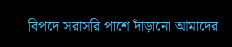বিপদে সরাসরি পাশে দাঁড়ানো আমাদের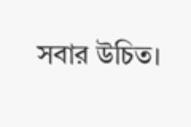সবার উচিত।